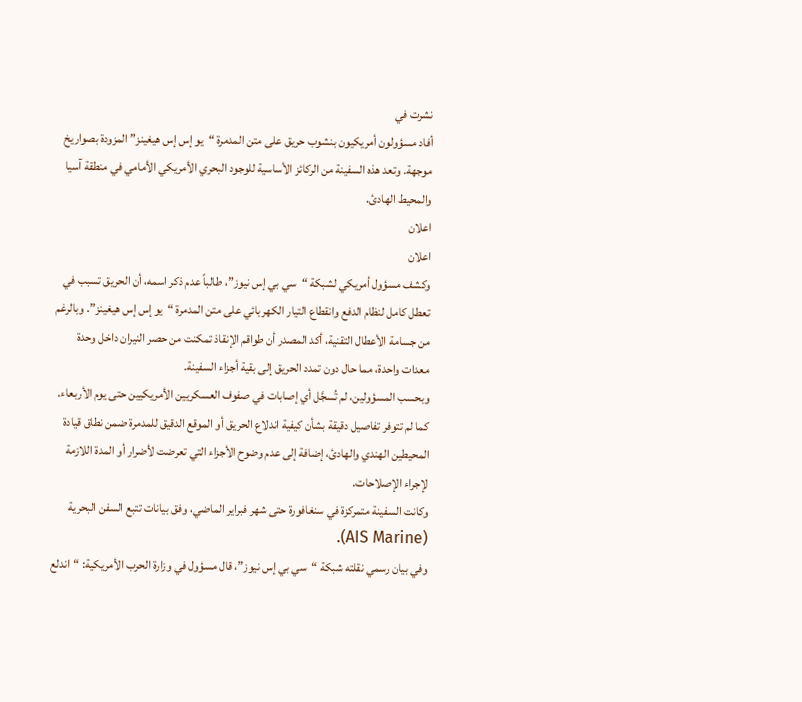نشرت في
أفاد مسؤولون أمريكيون بنشوب حريق على متن المدمرة “يو إس إس هيغينز” المزودة بصواريخ موجهة. وتعد هذه السفينة من الركائز الأساسية للوجود البحري الأمريكي الأمامي في منطقة آسيا والمحيط الهادئ.
اعلان
اعلان
وكشف مسؤول أمريكي لشبكة “سي بي إس نيوز”، طالباً عدم ذكر اسمه، أن الحريق تسبب في تعطل كامل لنظام الدفع وانقطاع التيار الكهربائي على متن المدمرة “يو إس إس هيغينز”. وبالرغم من جسامة الأعطال التقنية، أكد المصدر أن طواقم الإنقاذ تمكنت من حصر النيران داخل وحدة معدات واحدة، مما حال دون تمدد الحريق إلى بقية أجزاء السفينة.
وبحسب المسؤولين، لم تُسجَّل أي إصابات في صفوف العسكريين الأمريكيين حتى يوم الأربعاء.
كما لم تتوفر تفاصيل دقيقة بشأن كيفية اندلاع الحريق أو الموقع الدقيق للمدمرة ضمن نطاق قيادة المحيطين الهندي والهادئ، إضافة إلى عدم وضوح الأجزاء التي تعرضت لأضرار أو المدة اللازمة لإجراء الإصلاحات.
وكانت السفينة متمركزة في سنغافورة حتى شهر فبراير الماضي، وفق بيانات تتبع السفن البحرية (AIS Marine).
وفي بيان رسمي نقلته شبكة “سي بي إس نيوز”، قال مسؤول في وزارة الحرب الأمريكية: “اندلع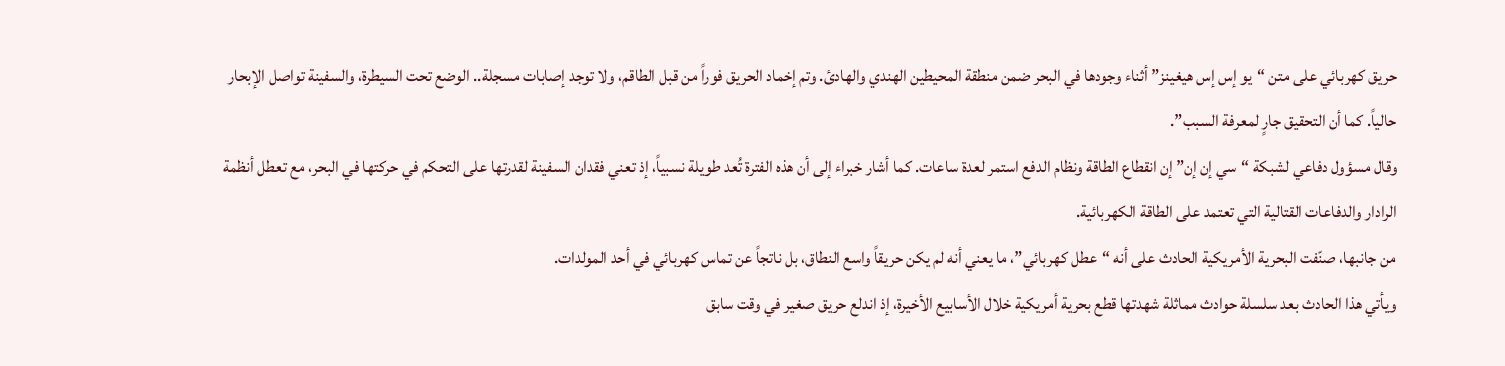حريق كهربائي على متن “يو إس إس هيغينز” أثناء وجودها في البحر ضمن منطقة المحيطين الهندي والهادئ. وتم إخماد الحريق فوراً من قبل الطاقم، ولا توجد إصابات مسجلة.. الوضع تحت السيطرة، والسفينة تواصل الإبحار حالياً. كما أن التحقيق جارٍ لمعرفة السبب”.
وقال مسؤول دفاعي لشبكة “سي إن إن” إن انقطاع الطاقة ونظام الدفع استمر لعدة ساعات. كما أشار خبراء إلى أن هذه الفترة تُعد طويلة نسبياً، إذ تعني فقدان السفينة لقدرتها على التحكم في حركتها في البحر، مع تعطل أنظمة الرادار والدفاعات القتالية التي تعتمد على الطاقة الكهربائية.
من جانبها، صنّفت البحرية الأمريكية الحادث على أنه “عطل كهربائي”، ما يعني أنه لم يكن حريقاً واسع النطاق، بل ناتجاً عن تماس كهربائي في أحد المولدات.
ويأتي هذا الحادث بعد سلسلة حوادث مماثلة شهدتها قطع بحرية أمريكية خلال الأسابيع الأخيرة، إذ اندلع حريق صغير في وقت سابق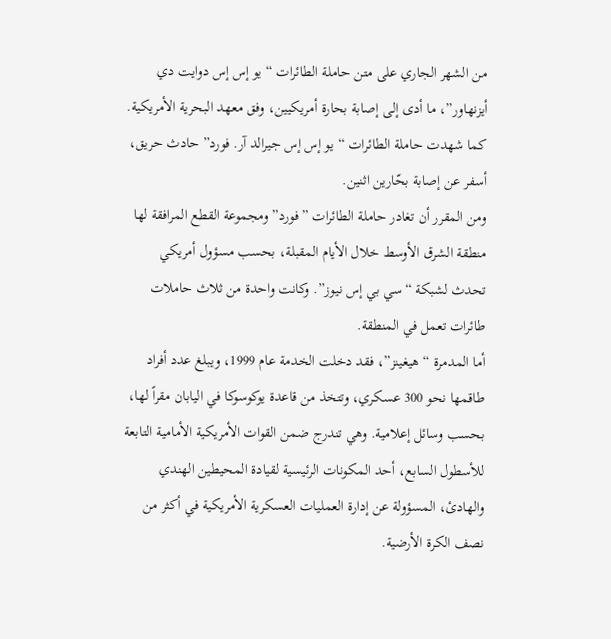من الشهر الجاري على متن حاملة الطائرات “يو إس إس دوايت دي أيزنهاور”، ما أدى إلى إصابة بحارة أمريكيين، وفق معهد البحرية الأمريكية.
كما شهدت حاملة الطائرات “يو إس إس جيرالد آر. فورد” حادث حريق، أسفر عن إصابة بحّارين اثنين.
ومن المقرر أن تغادر حاملة الطائرات ”فورد” ومجموعة القطع المرافقة لها منطقة الشرق الأوسط خلال الأيام المقبلة، بحسب مسؤول أمريكي تحدث لشبكة “سي بي إس نيوز”. وكانت واحدة من ثلاث حاملات طائرات تعمل في المنطقة.
أما المدمرة “هيغينز”، فقد دخلت الخدمة عام 1999، ويبلغ عدد أفراد طاقمها نحو 300 عسكري، وتتخذ من قاعدة يوكوسوكا في اليابان مقراً لها، بحسب وسائل إعلامية. وهي تندرج ضمن القوات الأمريكية الأمامية التابعة للأسطول السابع، أحد المكونات الرئيسية لقيادة المحيطين الهندي والهادئ، المسؤولة عن إدارة العمليات العسكرية الأمريكية في أكثر من نصف الكرة الأرضية.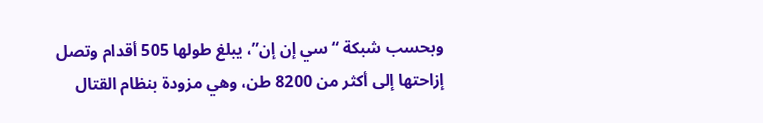وبحسب شبكة “سي إن إن”، يبلغ طولها 505 أقدام وتصل إزاحتها إلى أكثر من 8200 طن، وهي مزودة بنظام القتال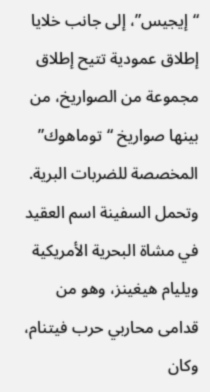“إيجيس”، إلى جانب خلايا إطلاق عمودية تتيح إطلاق مجموعة من الصواريخ، من بينها صواريخ “توماهوك” المخصصة للضربات البرية.
وتحمل السفينة اسم العقيد في مشاة البحرية الأمريكية ويليام هيغينز، وهو من قدامى محاربي حرب فيتنام، وكان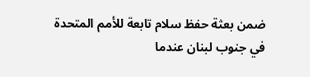ضمن بعثة حفظ سلام تابعة للأمم المتحدة في جنوب لبنان عندما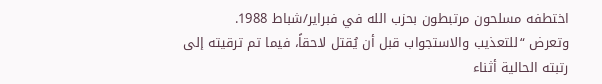اختطفه مسلحون مرتبطون بحزب الله في فبراير/شباط 1988.
وتعرض “للتعذيب والاستجواب قبل أن يُقتل لاحقاً، فيما تم ترقيته إلى رتبته الحالية أثناء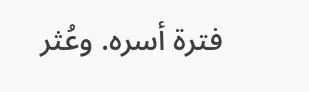فترة أسره. وعُثر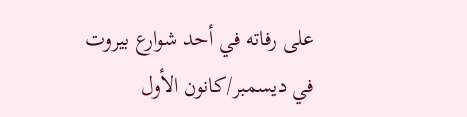على رفاته في أحد شوارع بيروت في ديسمبر/كانون الأول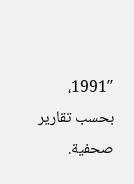1991″، بحسب تقارير صحفية.